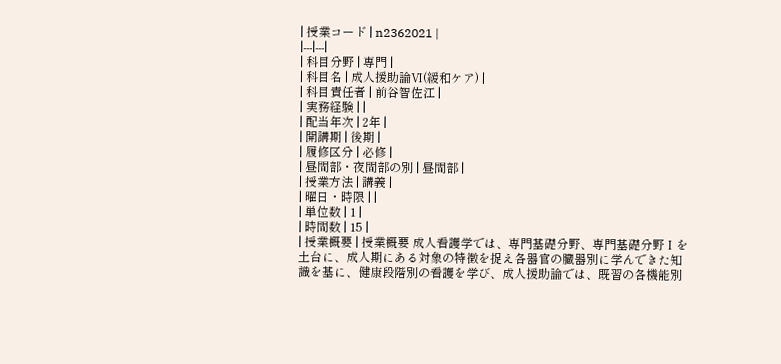| 授業コード | n2362021 |
|---|---|
| 科目分野 | 専門 |
| 科目名 | 成人援助論Ⅵ(緩和ケア) |
| 科目責任者 | 前谷智佐江 |
| 実務経験 | |
| 配当年次 | 2年 |
| 開講期 | 後期 |
| 履修区分 | 必修 |
| 昼間部・夜間部の別 | 昼間部 |
| 授業方法 | 講義 |
| 曜日・時限 | |
| 単位数 | 1 |
| 時間数 | 15 |
| 授業概要 | 授業概要 成人看護学では、専門基礎分野、専門基礎分野Ⅰを土台に、成人期にある対象の特徴を捉え各器官の臓器別に学んできた知識を基に、健康段階別の看護を学び、成人援助論では、既習の各機能別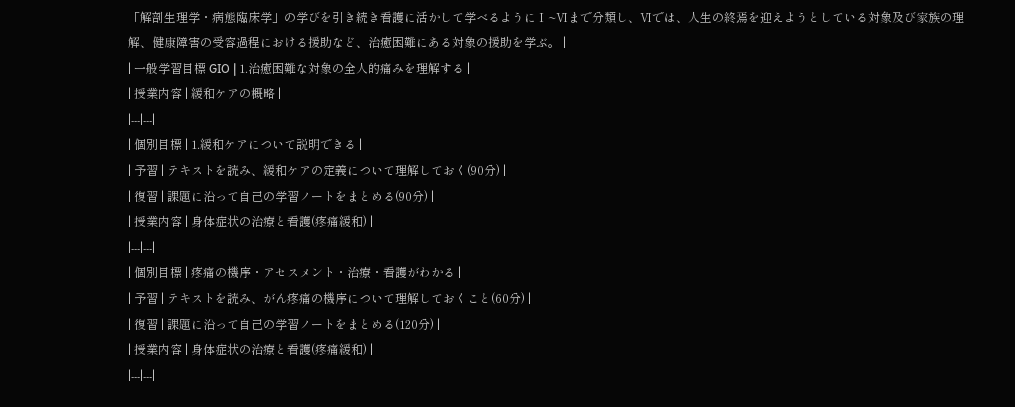「解剖生理学・病態臨床学」の学びを引き続き看護に活かして学べるようにⅠ~Ⅵまで分類し、Ⅵでは、人生の終焉を迎えようとしている対象及び家族の理解、健康障害の受容過程における援助など、治癒困難にある対象の援助を学ぶ。 |
| 一般学習目標 GIO | 1.治癒困難な対象の全人的痛みを理解する |
| 授業内容 | 緩和ケアの概略 |
|---|---|
| 個別目標 | 1.緩和ケアについて説明できる |
| 予習 | テキストを読み、緩和ケアの定義について理解しておく(90分) |
| 復習 | 課題に沿って自己の学習ノートをまとめる(90分) |
| 授業内容 | 身体症状の治療と看護(疼痛緩和) |
|---|---|
| 個別目標 | 疼痛の機序・アセスメント・治療・看護がわかる |
| 予習 | テキストを読み、がん疼痛の機序について理解しておくこと(60分) |
| 復習 | 課題に沿って自己の学習ノートをまとめる(120分) |
| 授業内容 | 身体症状の治療と看護(疼痛緩和) |
|---|---|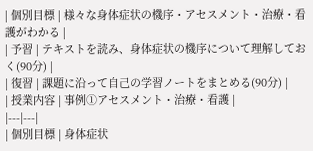| 個別目標 | 様々な身体症状の機序・アセスメント・治療・看護がわかる |
| 予習 | テキストを読み、身体症状の機序について理解しておく(90分) |
| 復習 | 課題に沿って自己の学習ノートをまとめる(90分) |
| 授業内容 | 事例①アセスメント・治療・看護 |
|---|---|
| 個別目標 | 身体症状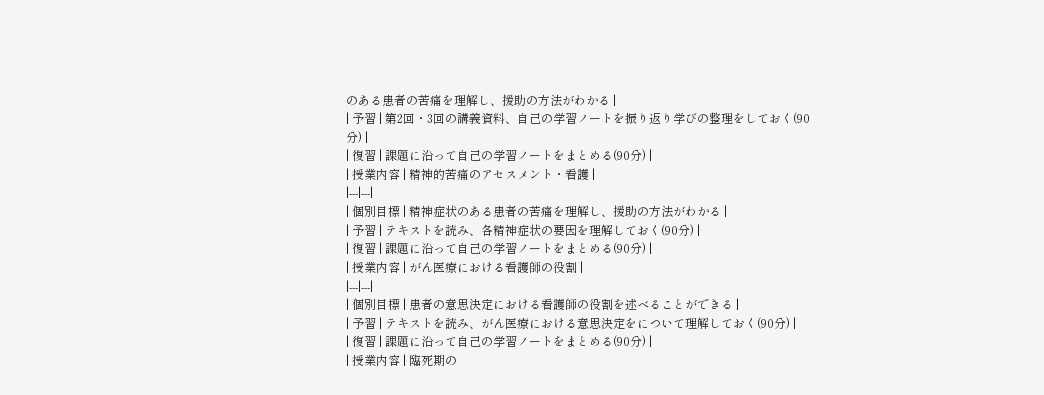のある患者の苦痛を理解し、援助の方法がわかる |
| 予習 | 第2回・3回の講義資料、自己の学習ノートを振り返り学びの整理をしておく(90分) |
| 復習 | 課題に沿って自己の学習ノートをまとめる(90分) |
| 授業内容 | 精神的苦痛のアセスメント・看護 |
|---|---|
| 個別目標 | 精神症状のある患者の苦痛を理解し、援助の方法がわかる |
| 予習 | テキストを読み、各精神症状の要因を理解しておく(90分) |
| 復習 | 課題に沿って自己の学習ノートをまとめる(90分) |
| 授業内容 | がん医療における看護師の役割 |
|---|---|
| 個別目標 | 患者の意思決定における看護師の役割を述べることができる |
| 予習 | テキストを読み、がん医療における意思決定をについて理解しておく(90分) |
| 復習 | 課題に沿って自己の学習ノートをまとめる(90分) |
| 授業内容 | 臨死期の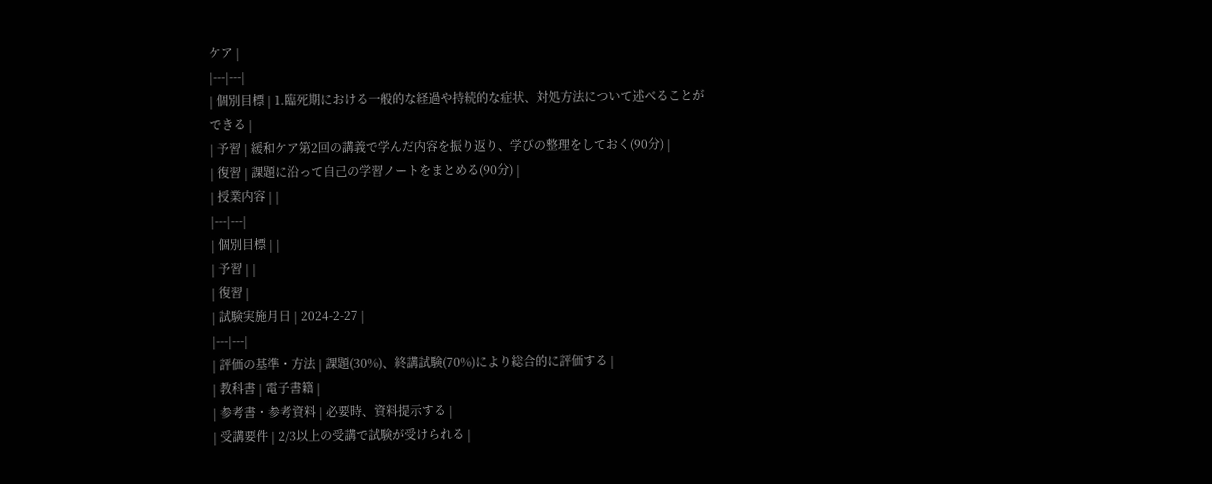ケア |
|---|---|
| 個別目標 | 1.臨死期における一般的な経過や持続的な症状、対処方法について述べることができる |
| 予習 | 緩和ケア第2回の講義で学んだ内容を振り返り、学びの整理をしておく(90分) |
| 復習 | 課題に沿って自己の学習ノートをまとめる(90分) |
| 授業内容 | |
|---|---|
| 個別目標 | |
| 予習 | |
| 復習 |
| 試験実施月日 | 2024-2-27 |
|---|---|
| 評価の基準・方法 | 課題(30%)、終講試験(70%)により総合的に評価する |
| 教科書 | 電子書籍 |
| 参考書・参考資料 | 必要時、資料提示する |
| 受講要件 | 2/3以上の受講で試験が受けられる |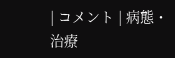| コメント | 病態・治療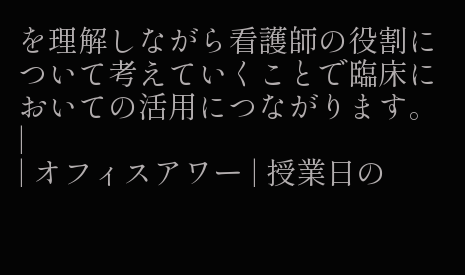を理解しながら看護師の役割について考えていくことで臨床においての活用につながります。 |
| オフィスアワー | 授業日の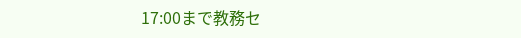17:00まで教務セ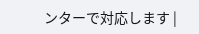ンターで対応します |